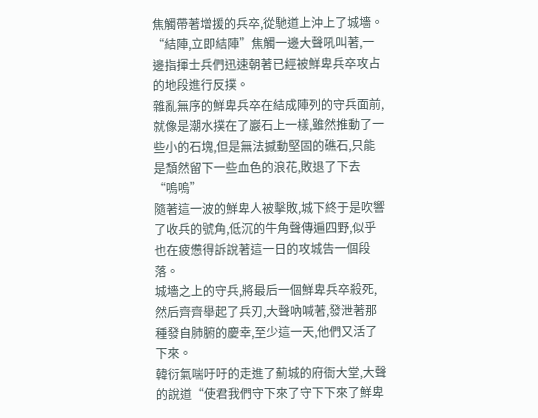焦觸帶著增援的兵卒,從馳道上沖上了城墻。
“結陣,立即結陣”焦觸一邊大聲吼叫著,一邊指揮士兵們迅速朝著已經被鮮卑兵卒攻占的地段進行反撲。
雜亂無序的鮮卑兵卒在結成陣列的守兵面前,就像是潮水撲在了巖石上一樣,雖然推動了一些小的石塊,但是無法撼動堅固的礁石,只能是頹然留下一些血色的浪花,敗退了下去
“嗚嗚”
隨著這一波的鮮卑人被擊敗,城下終于是吹響了收兵的號角,低沉的牛角聲傳遍四野,似乎也在疲憊得訴說著這一日的攻城告一個段落。
城墻之上的守兵,將最后一個鮮卑兵卒殺死,然后齊齊舉起了兵刃,大聲吶喊著,發泄著那種發自肺腑的慶幸,至少這一天,他們又活了下來。
韓衍氣喘吁吁的走進了薊城的府衙大堂,大聲的說道“使君我們守下來了守下下來了鮮卑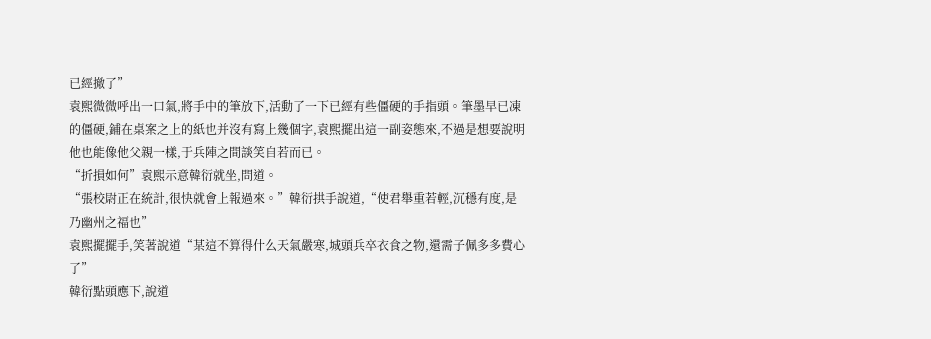已經撤了”
袁熙微微呼出一口氣,將手中的筆放下,活動了一下已經有些僵硬的手指頭。筆墨早已凍的僵硬,鋪在桌案之上的紙也并沒有寫上幾個字,袁熙擺出這一副姿態來,不過是想要說明他也能像他父親一樣,于兵陣之間談笑自若而已。
“折損如何”袁熙示意韓衍就坐,問道。
“張校尉正在統計,很快就會上報過來。”韓衍拱手說道,“使君舉重若輕,沉穩有度,是乃幽州之福也”
袁熙擺擺手,笑著說道“某這不算得什么天氣嚴寒,城頭兵卒衣食之物,還需子佩多多費心了”
韓衍點頭應下,說道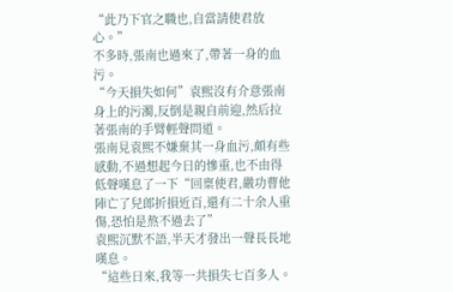“此乃下官之職也,自當請使君放心。”
不多時,張南也過來了,帶著一身的血污。
“今天損失如何”袁熙沒有介意張南身上的污濁,反倒是親自前迎,然后拉著張南的手臂輕聲問道。
張南見袁熙不嫌棄其一身血污,頗有些感動,不過想起今日的慘重,也不由得低聲嘆息了一下“回稟使君,嚴功曹他陣亡了兒郎折損近百,還有二十余人重傷,恐怕是熬不過去了”
袁熙沉默不語,半天才發出一聲長長地嘆息。
“這些日來,我等一共損失七百多人。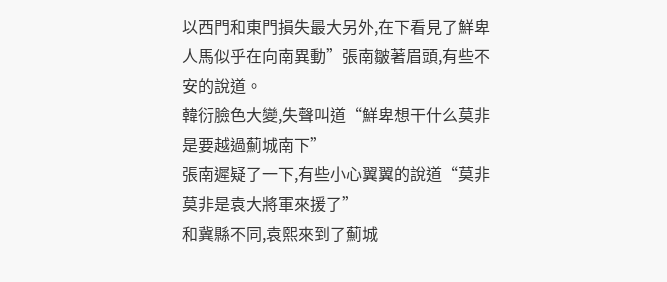以西門和東門損失最大另外,在下看見了鮮卑人馬似乎在向南異動”張南皺著眉頭,有些不安的說道。
韓衍臉色大變,失聲叫道“鮮卑想干什么莫非是要越過薊城南下”
張南遲疑了一下,有些小心翼翼的說道“莫非莫非是袁大將軍來援了”
和冀縣不同,袁熙來到了薊城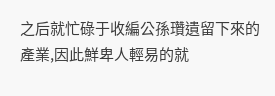之后就忙碌于收編公孫瓚遺留下來的產業,因此鮮卑人輕易的就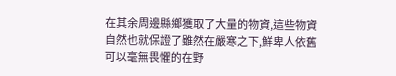在其余周邊縣鄉獲取了大量的物資,這些物資自然也就保證了雖然在嚴寒之下,鮮卑人依舊可以毫無畏懼的在野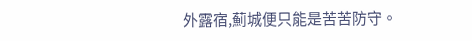外露宿,薊城便只能是苦苦防守。